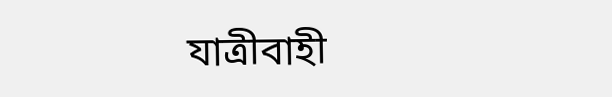যাত্রীবাহী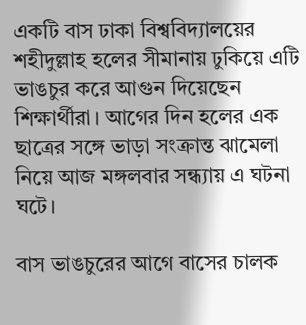একটি বাস ঢাকা বিশ্ববিদ্যালয়ের শহীদুল্লাহ হলের সীমানায় ঢুকিয়ে এটি ভাঙচুর করে আগুন দিয়েছেন শিক্ষার্থীরা। আগের দিন হলের এক ছাত্রের সঙ্গে ভাড়া সংক্রান্ত ঝামেলা নিয়ে আজ মঙ্গলবার সন্ধ্যায় এ ঘটনা ঘটে।

বাস ভাঙচুরের আগে বাসের চালক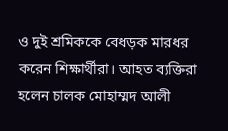ও দুই শ্রমিককে বেধড়ক মারধর করেন শিক্ষার্থীরা। আহত ব্যক্তিরা হলেন চালক মোহাম্মদ আলী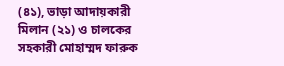(৪১), ভাড়া আদায়কারী মিলান (২১) ও চালকের সহকারী মোহাম্মদ ফারুক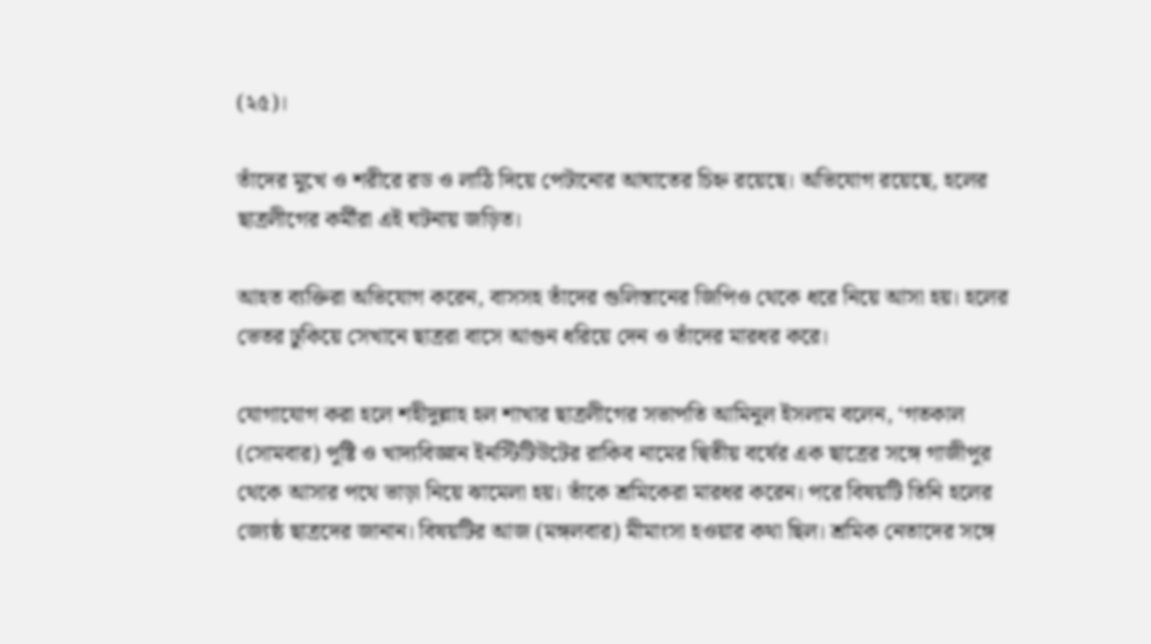(২৫)।

তাঁদের মুখে ও শরীরে রড ও লাঠি দিয়ে পেটানোর আঘাতের চিহ্ন রয়েছে। অভিযোগ রয়েছে, হলের ছাত্রলীগের কর্মীরা এই ঘটনায় জড়িত।

আহত ব্যক্তিরা অভিযোগ করেন, বাসসহ তাঁদের গুলিস্তানের জিপিও থেকে ধরে নিয়ে আসা হয়। হলের ভেতর ঢুকিয়ে সেখানে ছাত্ররা বাসে আগুন ধরিয়ে দেন ও তাঁদের মারধর করে।

যোগাযোগ করা হলে শহীদুল্লাহ হল শাখার ছাত্রলীগের সভাপতি আমিনুল ইসলাম বলেন, ‘গতকাল (সোমবার) পুষ্টি ও খাদ্যবিজ্ঞান ইনস্টিটিউটের রাকিব নামের দ্বিতীয় বর্ষের এক ছাত্রের সঙ্গে গাজীপুর থেকে আসার পথে ভাড়া নিয়ে ঝামেলা হয়। তাঁকে শ্রমিকেরা মারধর করেন। পরে বিষয়টি তিনি হলের জ্যেষ্ঠ ছাত্রদের জানান। বিষয়টির আজ (মঙ্গলবার) মীমাংসা হওয়ার কথা ছিল। শ্রমিক নেতাদের সঙ্গে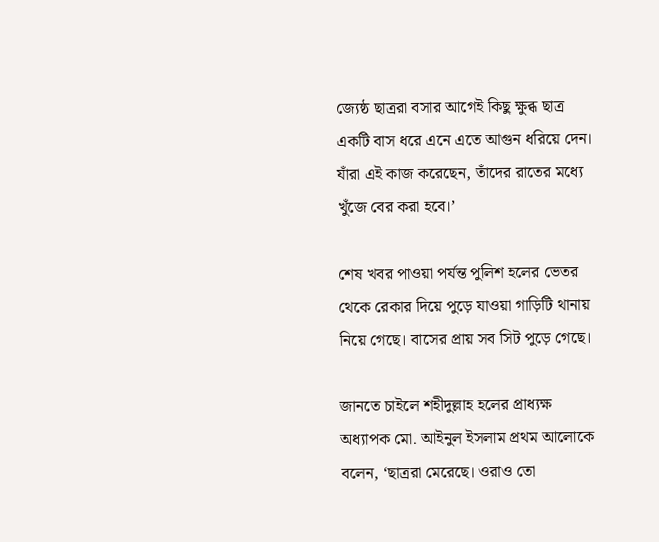জ্যেষ্ঠ ছাত্ররা বসার আগেই কিছু ক্ষুব্ধ ছাত্র একটি বাস ধরে এনে এতে আগুন ধরিয়ে দেন। যাঁরা এই কাজ করেছেন, তাঁদের রাতের মধ্যে খুঁজে বের করা হবে।’

শেষ খবর পাওয়া পর্যন্ত পুলিশ হলের ভেতর থেকে রেকার দিয়ে পুড়ে যাওয়া গাড়িটি থানায় নিয়ে গেছে। বাসের প্রায় সব সিট পুড়ে গেছে।

জানতে চাইলে শহীদুল্লাহ হলের প্রাধ্যক্ষ অধ্যাপক মো. আইনুল ইসলাম প্রথম আলোকে বলেন, ‘ছাত্ররা মেরেছে। ওরাও তো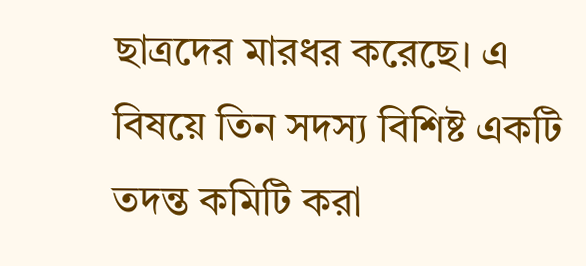ছাত্রদের মারধর করেছে। এ বিষয়ে তিন সদস্য বিশিষ্ট একটি তদন্ত কমিটি করা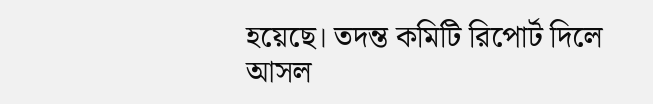হয়েছে। তদন্ত কমিটি রিপোর্ট দিলে আসল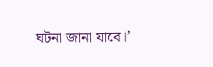ঘটনা জানা যাবে।’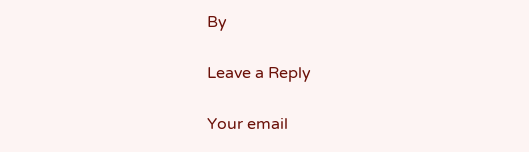By

Leave a Reply

Your email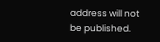address will not be published.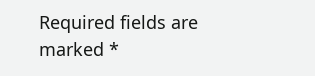Required fields are marked *